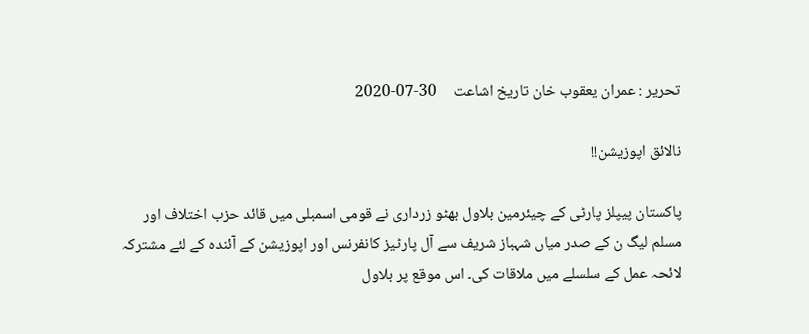تحریر : عمران یعقوب خان تاریخ اشاعت     30-07-2020

نالائق اپوزیشن!!

پاکستان پیپلز پارٹی کے چیئرمین بلاول بھٹو زرداری نے قومی اسمبلی میں قائد حزب اختلاف اور مسلم لیگ ن کے صدر میاں شہباز شریف سے آل پارٹیز کانفرنس اور اپوزیشن کے آئندہ کے لئے مشترکہ لائحہ عمل کے سلسلے میں ملاقات کی۔ اس موقع پر بلاول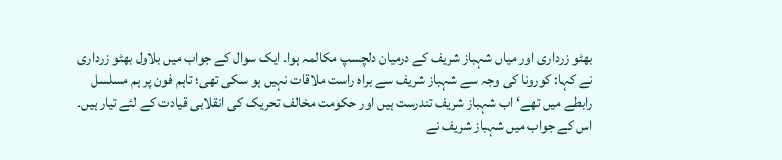بھٹو زرداری اور میاں شہباز شریف کے درمیان دلچسپ مکالمہ ہوا۔ ایک سوال کے جواب میں بلاول بھٹو زرداری نے کہا: کورونا کی وجہ سے شہباز شریف سے براہ راست ملاقات نہیں ہو سکی تھی؛ تاہم فون پر ہم مسلسل رابطے میں تھے‘ اب شہباز شریف تندرست ہیں اور حکومت مخالف تحریک کی انقلابی قیادت کے لئے تیار ہیں۔ اس کے جواب میں شہباز شریف نے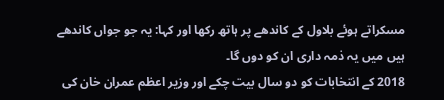مسکراتے ہوئے بلاول کے کاندھے پر ہاتھ رکھا اور کہا: یہ جو جواں کاندھے ہیں میں یہ ذمہ داری ان کو دوں گا۔
2018 کے انتخابات کو دو سال بیت چکے اور وزیر اعظم عمران خان کی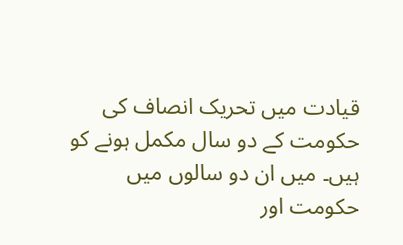قیادت میں تحریک انصاف کی حکومت کے دو سال مکمل ہونے کو ہیں۔ میں ان دو سالوں میں حکومت اور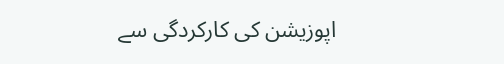اپوزیشن کی کارکردگی سے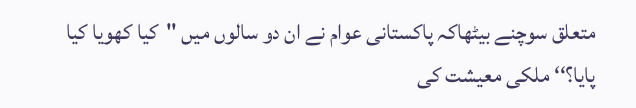متعلق سوچنے بیٹھاکہ پاکستانی عوام نے ان دو سالوں میں ''کیا کھویا کیا پایا؟‘‘ ملکی معیشت کی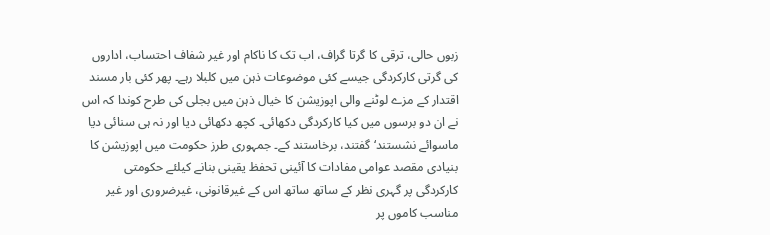زبوں حالی، ترقی کا گرتا گراف، اب تک کا ناکام اور غیر شفاف احتساب، اداروں کی گرتی کارکردگی جیسے کئی موضوعات ذہن میں کلبلا رہے۔ پھر کئی بار مسند اقتدار کے مزے لوٹنے والی اپوزیشن کا خیال ذہن میں بجلی کی طرح کوندا کہ اس نے ان دو برسوں میں کیا کارکردگی دکھائی۔ کچھ دکھائی دیا اور نہ ہی سنائی دیا ماسوائے نشستند‘ گفتند، برخاستند کے۔ جمہوری طرز حکومت میں اپوزیشن کا بنیادی مقصد عوامی مفادات کا آئینی تحفظ یقینی بنانے کیلئے حکومتی کارکردگی پر گہری نظر کے ساتھ ساتھ اس کے غیرقانونی، غیرضروری اور غیر مناسب کاموں پر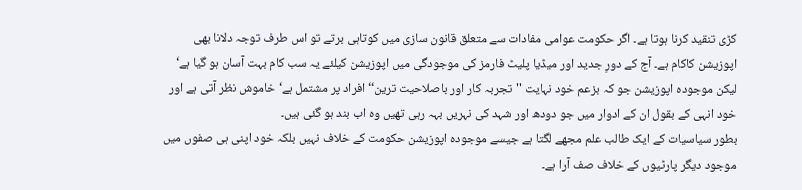کڑی تنقید کرنا ہوتا ہے۔ اگر حکومت عوامی مفادات سے متعلق قانون سازی میں کوتاہی برتے تو اس طرف توجہ دلانا بھی اپوزیشن کاکام ہے۔ آج کے دورِ جدید اور میڈیا پلیٹ فارمز کی موجودگی میں اپوزیشن کیلئے یہ سب کام بہت آسان ہو گیا ہے‘ لیکن موجودہ اپوزیشن جو کہ بزعم خود نہایت ''تجربہ کار اور باصلاحیت ترین‘‘ افراد پر مشتمل ہے‘ خاموش نظر آتی ہے اور خود انہی کے بقول ان کے ادوار میں جو دودھ اور شہد کی نہریں بہہ رہی تھیں وہ اب بند ہو گئی ہیں۔
بطور سیاسیات کے ایک طالب علم مجھے لگتا ہے جیسے موجودہ اپوزیشن حکومت کے خلاف نہیں بلکہ خود اپنی ہی صفوں میں موجود دیگر پارٹیوں کے خلاف صف آرا ہے۔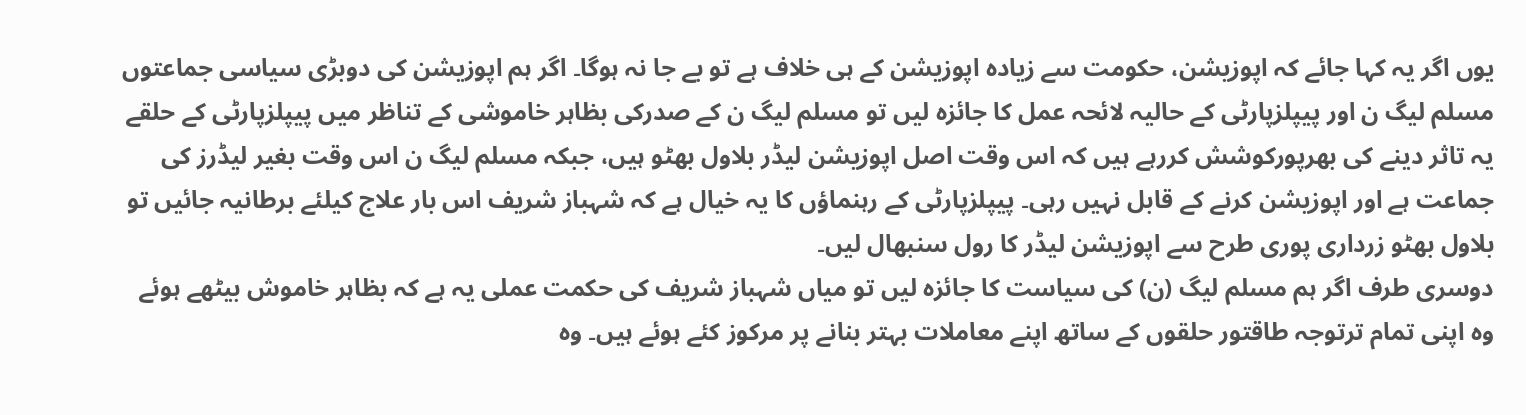یوں اگر یہ کہا جائے کہ اپوزیشن، حکومت سے زیادہ اپوزیشن کے ہی خلاف ہے تو بے جا نہ ہوگا۔ اگر ہم اپوزیشن کی دوبڑی سیاسی جماعتوں مسلم لیگ ن اور پیپلزپارٹی کے حالیہ لائحہ عمل کا جائزہ لیں تو مسلم لیگ ن کے صدرکی بظاہر خاموشی کے تناظر میں پیپلزپارٹی کے حلقے یہ تاثر دینے کی بھرپورکوشش کررہے ہیں کہ اس وقت اصل اپوزیشن لیڈر بلاول بھٹو ہیں، جبکہ مسلم لیگ ن اس وقت بغیر لیڈرز کی جماعت ہے اور اپوزیشن کرنے کے قابل نہیں رہی۔ پیپلزپارٹی کے رہنماؤں کا یہ خیال ہے کہ شہباز شریف اس بار علاج کیلئے برطانیہ جائیں تو بلاول بھٹو زرداری پوری طرح سے اپوزیشن لیڈر کا رول سنبھال لیں۔
دوسری طرف اگر ہم مسلم لیگ (ن) کی سیاست کا جائزہ لیں تو میاں شہباز شریف کی حکمت عملی یہ ہے کہ بظاہر خاموش بیٹھے ہوئے وہ اپنی تمام ترتوجہ طاقتور حلقوں کے ساتھ اپنے معاملات بہتر بنانے پر مرکوز کئے ہوئے ہیں۔ وہ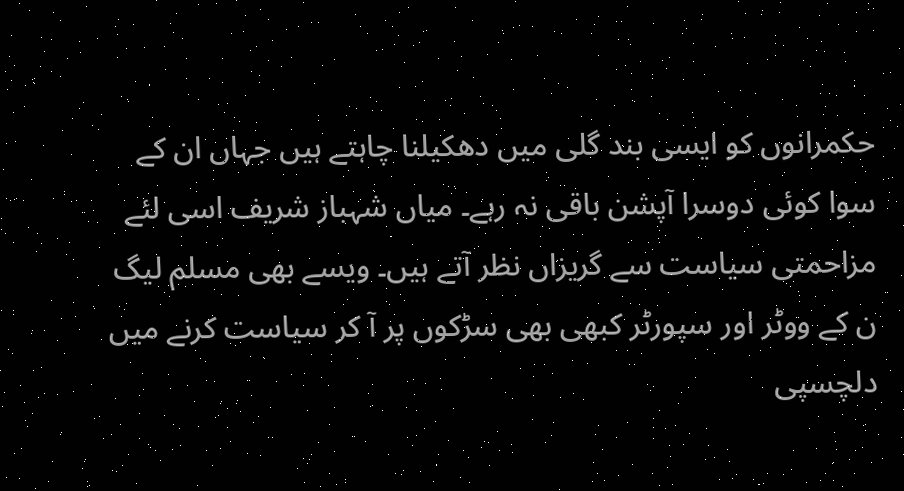حکمرانوں کو ایسی بند گلی میں دھکیلنا چاہتے ہیں جہاں ان کے سوا کوئی دوسرا آپشن باقی نہ رہے۔ میاں شہباز شریف اسی لئے مزاحمتی سیاست سے گریزاں نظر آتے ہیں۔ ویسے بھی مسلم لیگ ن کے ووٹر اور سپورٹر کبھی بھی سڑکوں پر آ کر سیاست کرنے میں دلچسپی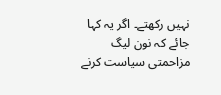نہیں رکھتے۔ اگر یہ کہا جائے کہ نون لیگ مزاحمتی سیاست کرنے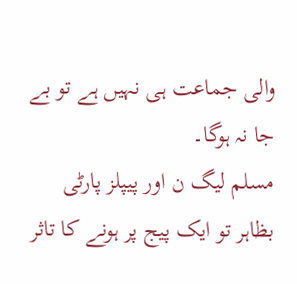والی جماعت ہی نہیں ہے تو بے جا نہ ہوگا۔
مسلم لیگ ن اور پیپلز پارٹی بظاہر تو ایک پیج پر ہونے کا تاثر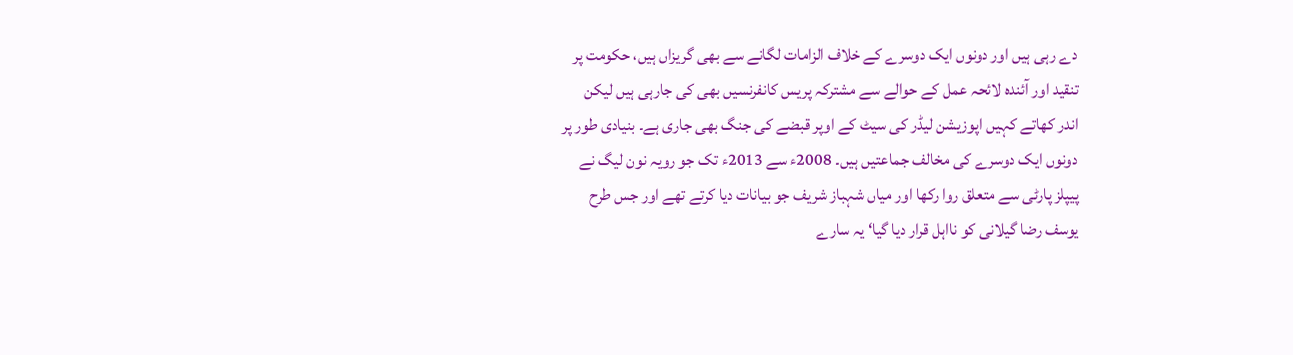دے رہی ہیں اور دونوں ایک دوسرے کے خلاف الزامات لگانے سے بھی گریزاں ہیں، حکومت پر تنقید اور آئندہ لائحہ عمل کے حوالے سے مشترکہ پریس کانفرنسیں بھی کی جارہی ہیں لیکن اندر کھاتے کہیں اپوزیشن لیڈر کی سیٹ کے اوپر قبضے کی جنگ بھی جاری ہے۔ بنیادی طور پر دونوں ایک دوسرے کی مخالف جماعتیں ہیں۔ 2008ء سے 2013ء تک جو رویہ نون لیگ نے پیپلز پارٹی سے متعلق روا رکھا اور میاں شہباز شریف جو بیانات دیا کرتے تھے اور جس طرح یوسف رضا گیلانی کو نااہل قرار دیا گیا‘ یہ سارے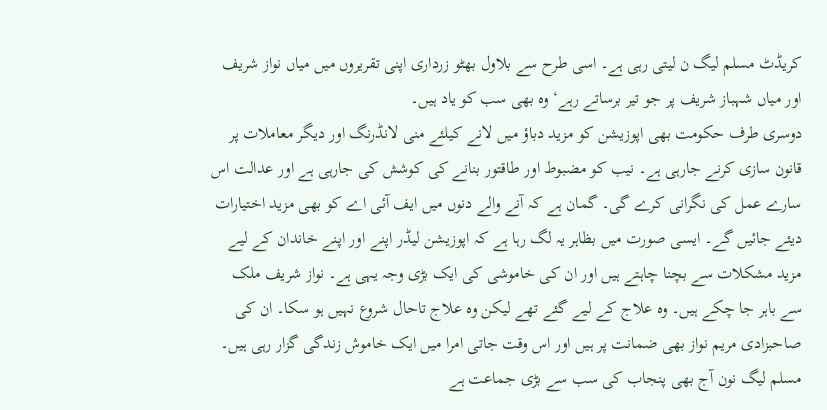کریڈٹ مسلم لیگ ن لیتی رہی ہے۔ اسی طرح سے بلاول بھٹو زرداری اپنی تقریروں میں میاں نواز شریف اور میاں شہباز شریف پر جو تیر برساتے رہے‘ وہ بھی سب کو یاد ہیں۔
دوسری طرف حکومت بھی اپوزیشن کو مزید دباؤ میں لانے کیلئے منی لانڈرنگ اور دیگر معاملات پر قانون سازی کرنے جارہی ہے۔ نیب کو مضبوط اور طاقتور بنانے کی کوشش کی جارہی ہے اور عدالت اس سارے عمل کی نگرانی کرے گی۔ گمان ہے کہ آنے والے دنوں میں ایف آئی اے کو بھی مزید اختیارات دیئے جائیں گے۔ ایسی صورت میں بظاہر یہ لگ رہا ہے کہ اپوزیشن لیڈر اپنے اور اپنے خاندان کے لیے مزید مشکلات سے بچنا چاہتے ہیں اور ان کی خاموشی کی ایک بڑی وجہ یہی ہے۔ نواز شریف ملک سے باہر جا چکے ہیں۔ وہ علاج کے لیے گئے تھے لیکن وہ علاج تاحال شروع نہیں ہو سکا۔ ان کی صاحبزادی مریم نواز بھی ضمانت پر ہیں اور اس وقت جاتی امرا میں ایک خاموش زندگی گزار رہی ہیں۔
مسلم لیگ نون آج بھی پنجاب کی سب سے بڑی جماعت ہے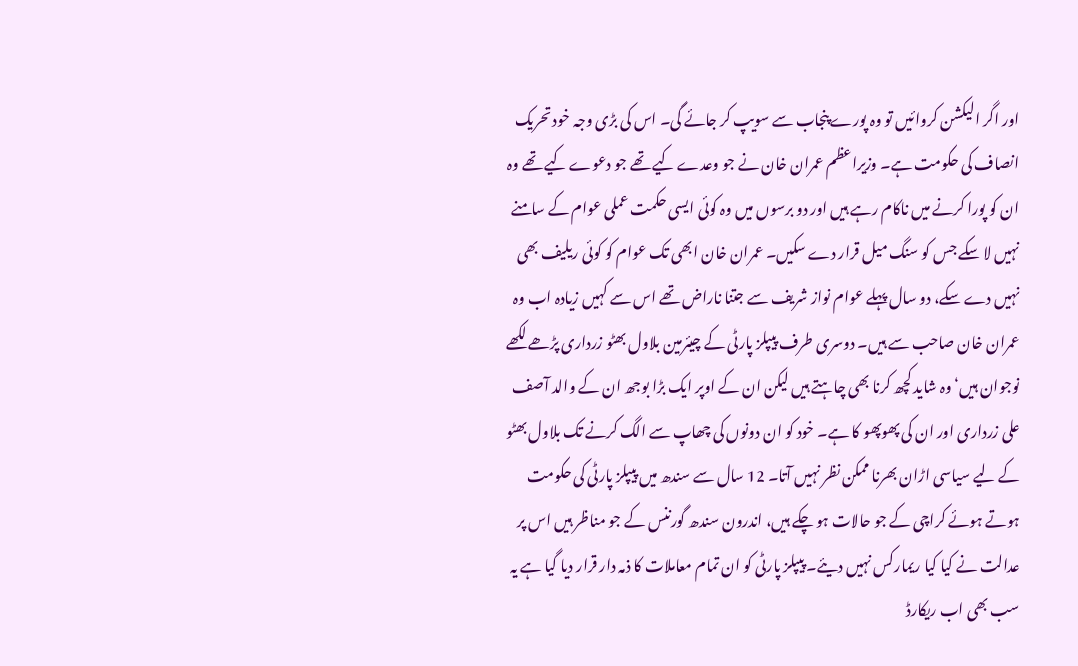اور اگر الیکشن کروائیں تو وہ پورے پنجاب سے سویپ کر جائے گی۔ اس کی بڑی وجہ خود تحریک انصاف کی حکومت ہے۔ وزیراعظم عمران خان نے جو وعدے کیے تھے جو دعوے کیے تھے وہ ان کو پورا کرنے میں ناکام رہے ہیں اور دو برسوں میں وہ کوئی ایسی حکمت عملی عوام کے سامنے نہیں لا سکے جس کو سنگ میل قرار دے سکیں۔ عمران خان ابھی تک عوام کو کوئی ریلیف بھی نہیں دے سکے، دو سال پہلے عوام نواز شریف سے جتنا ناراض تھے اس سے کہیں زیادہ اب وہ عمران خان صاحب سے ہیں۔ دوسری طرف پیپلز پارٹی کے چیئرمین بلاول بھٹو زرداری پڑھے لکھے نوجوان ہیں‘ وہ شاید کچھ کرنا بھی چاہتے ہیں لیکن ان کے اوپر ایک بڑا بوجھ ان کے والد آصف علی زرداری اور ان کی پھوپھو کا ہے۔ خود کو ان دونوں کی چھاپ سے الگ کرنے تک بلاول بھٹو کے لیے سیاسی اڑان بھرنا ممکن نظر نہیں آتا۔ 12 سال سے سندھ میں پیپلز پارٹی کی حکومت ہوتے ہوئے کراچی کے جو حالات ہو چکے ہیں، اندرون سندھ گورننس کے جو مناظر ہیں اس پر عدالت نے کیا کیا ریمارکس نہیں دیئے۔ پیپلز پارٹی کو ان تمام معاملات کا ذمہ دار قرار دیا گیا ہے یہ سب بھی اب ریکارڈ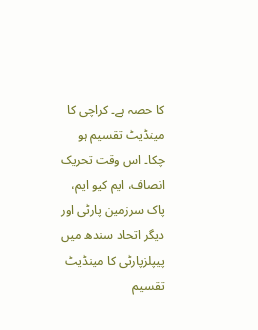کا حصہ ہے۔ کراچی کا مینڈیٹ تقسیم ہو چکا۔ اس وقت تحریک انصاف، ایم کیو ایم، پاک سرزمین پارٹی اور دیگر اتحاد سندھ میں پیپلزپارٹی کا مینڈیٹ تقسیم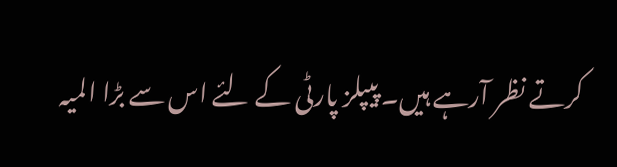کرتے نظر آرہے ہیں۔ پیپلز پارٹی کے لئے اس سے بڑا المیہ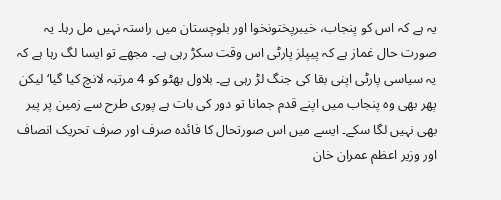یہ ہے کہ اس کو پنجاب، خیبرپختونخوا اور بلوچستان میں راستہ نہیں مل رہا۔ یہ صورت حال غماز ہے کہ پیپلز پارٹی اس وقت سکڑ رہی ہے۔ مجھے تو ایسا لگ رہا ہے کہ یہ سیاسی پارٹی اپنی بقا کی جنگ لڑ رہی ہے۔ بلاول بھٹو کو 4 مرتبہ لانچ کیا گیا‘ لیکن پھر بھی وہ پنجاب میں اپنے قدم جمانا تو دور کی بات ہے پوری طرح سے زمین پر پیر بھی نہیں لگا سکے۔ ایسے میں اس صورتحال کا فائدہ صرف اور صرف تحریک انصاف اور وزیر اعظم عمران خان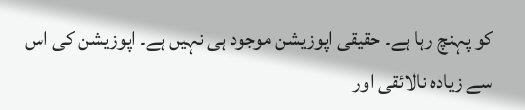کو پہنچ رہا ہے۔ حقیقی اپوزیشن موجود ہی نہیں ہے۔ اپوزیشن کی اس سے زیادہ نالائقی اور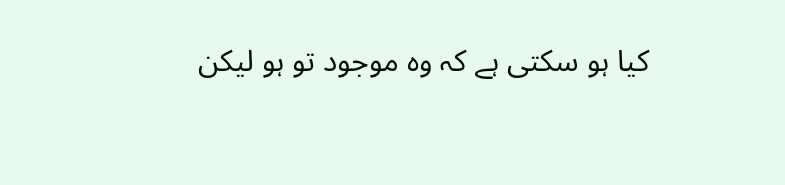کیا ہو سکتی ہے کہ وہ موجود تو ہو لیکن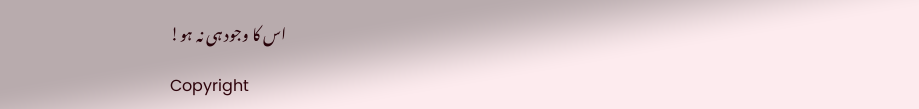اس کا وجود ہی نہ ہو!

Copyright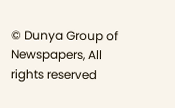© Dunya Group of Newspapers, All rights reserved